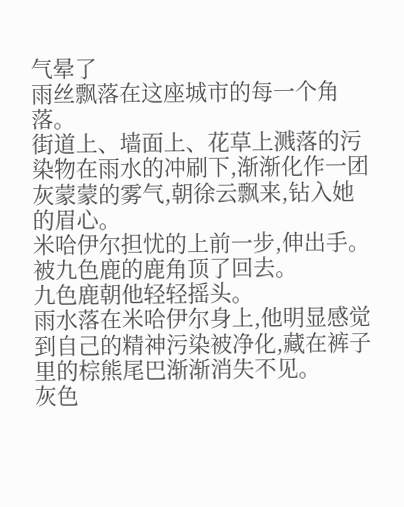气晕了
雨丝飘落在这座城市的每一个角落。
街道上、墙面上、花草上溅落的污染物在雨水的冲刷下,渐渐化作一团灰蒙蒙的雾气,朝徐云飘来,钻入她的眉心。
米哈伊尔担忧的上前一步,伸出手。
被九色鹿的鹿角顶了回去。
九色鹿朝他轻轻摇头。
雨水落在米哈伊尔身上,他明显感觉到自己的精神污染被净化,藏在裤子里的棕熊尾巴渐渐消失不见。
灰色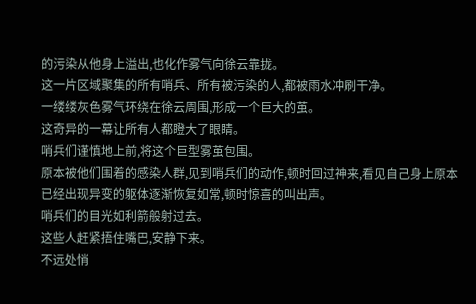的污染从他身上溢出,也化作雾气向徐云靠拢。
这一片区域聚集的所有哨兵、所有被污染的人,都被雨水冲刷干净。
一缕缕灰色雾气环绕在徐云周围,形成一个巨大的茧。
这奇异的一幕让所有人都瞪大了眼睛。
哨兵们谨慎地上前,将这个巨型雾茧包围。
原本被他们围着的感染人群,见到哨兵们的动作,顿时回过神来,看见自己身上原本已经出现异变的躯体逐渐恢复如常,顿时惊喜的叫出声。
哨兵们的目光如利箭般射过去。
这些人赶紧捂住嘴巴,安静下来。
不远处悄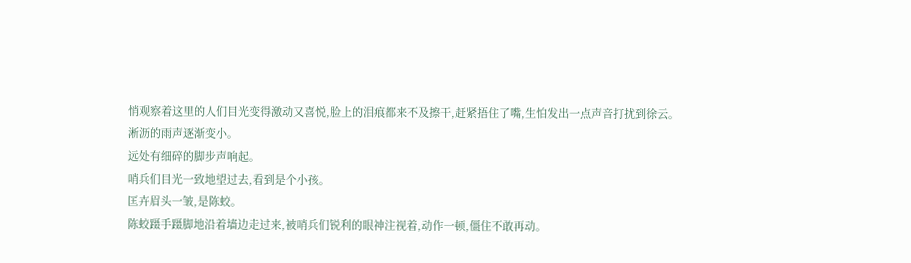悄观察着这里的人们目光变得激动又喜悦,脸上的泪痕都来不及擦干,赶紧捂住了嘴,生怕发出一点声音打扰到徐云。
淅沥的雨声逐渐变小。
远处有细碎的脚步声响起。
哨兵们目光一致地望过去,看到是个小孩。
匡卉眉头一皱,是陈蛟。
陈蛟蹑手蹑脚地沿着墙边走过来,被哨兵们锐利的眼神注视着,动作一顿,僵住不敢再动。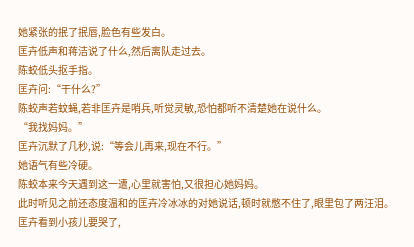她紧张的抿了抿唇,脸色有些发白。
匡卉低声和蒋洁说了什么,然后离队走过去。
陈蛟低头抠手指。
匡卉问:“干什么?”
陈蛟声若蚊蝇,若非匡卉是哨兵,听觉灵敏,恐怕都听不清楚她在说什么。
“我找妈妈。”
匡卉沉默了几秒,说:“等会儿再来,现在不行。”
她语气有些冷硬。
陈蛟本来今天遇到这一遭,心里就害怕,又很担心她妈妈。
此时听见之前还态度温和的匡卉冷冰冰的对她说话,顿时就憋不住了,眼里包了两汪泪。
匡卉看到小孩儿要哭了,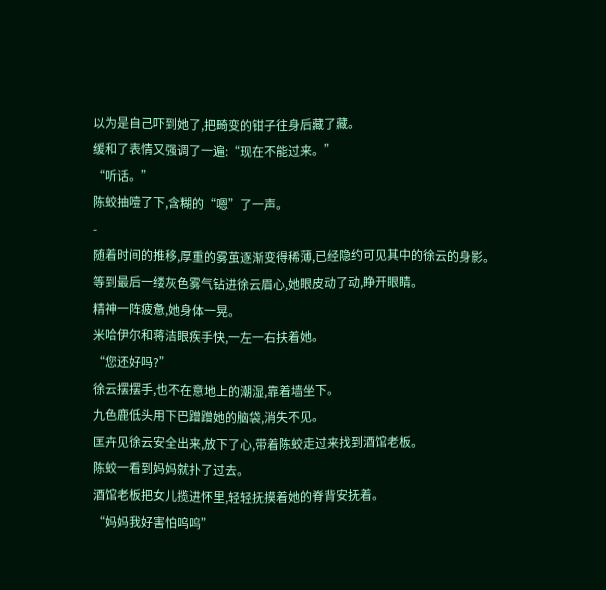以为是自己吓到她了,把畸变的钳子往身后藏了藏。
缓和了表情又强调了一遍:“现在不能过来。”
“听话。”
陈蛟抽噎了下,含糊的“嗯”了一声。
-
随着时间的推移,厚重的雾茧逐渐变得稀薄,已经隐约可见其中的徐云的身影。
等到最后一缕灰色雾气钻进徐云眉心,她眼皮动了动,睁开眼睛。
精神一阵疲惫,她身体一晃。
米哈伊尔和蒋洁眼疾手快,一左一右扶着她。
“您还好吗?”
徐云摆摆手,也不在意地上的潮湿,靠着墙坐下。
九色鹿低头用下巴蹭蹭她的脑袋,消失不见。
匡卉见徐云安全出来,放下了心,带着陈蛟走过来找到酒馆老板。
陈蛟一看到妈妈就扑了过去。
酒馆老板把女儿揽进怀里,轻轻抚摸着她的脊背安抚着。
“妈妈我好害怕呜呜”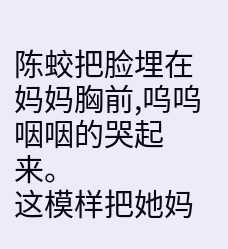陈蛟把脸埋在妈妈胸前,呜呜咽咽的哭起来。
这模样把她妈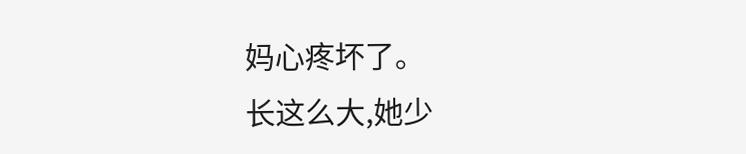妈心疼坏了。
长这么大,她少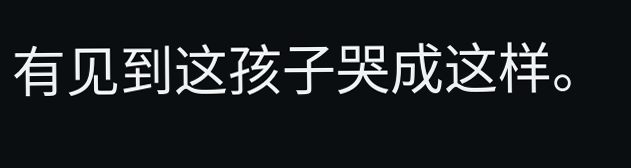有见到这孩子哭成这样。